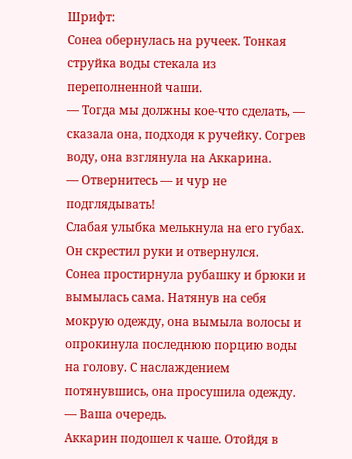Шрифт:
Сонеа обернулась на ручеек. Тонкая струйка воды стекала из переполненной чаши.
— Тогда мы должны кое-что сделать, — сказала она, подходя к ручейку. Согрев воду, она взглянула на Аккарина.
— Отвернитесь — и чур не подглядывать!
Слабая улыбка мелькнула на его губах. Он скрестил руки и отвернулся.
Сонеа простирнула рубашку и брюки и вымылась сама. Натянув на себя мокрую одежду, она вымыла волосы и опрокинула последнюю порцию воды на голову. С наслаждением потянувшись, она просушила одежду.
— Ваша очередь.
Аккарин подошел к чаше. Отойдя в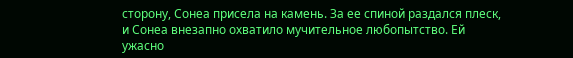сторону, Сонеа присела на камень. За ее спиной раздался плеск, и Сонеа внезапно охватило мучительное любопытство. Ей ужасно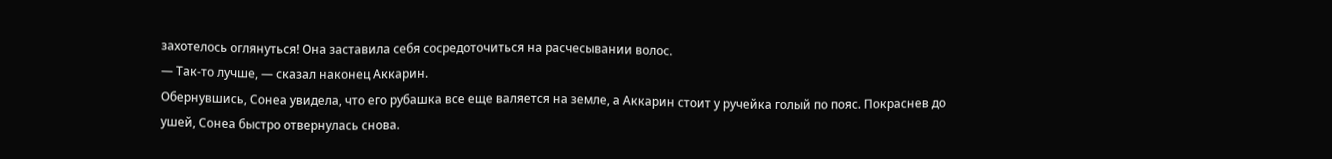захотелось оглянуться! Она заставила себя сосредоточиться на расчесывании волос.
— Так-то лучше, — сказал наконец Аккарин.
Обернувшись, Сонеа увидела, что его рубашка все еще валяется на земле, а Аккарин стоит у ручейка голый по пояс. Покраснев до ушей, Сонеа быстро отвернулась снова.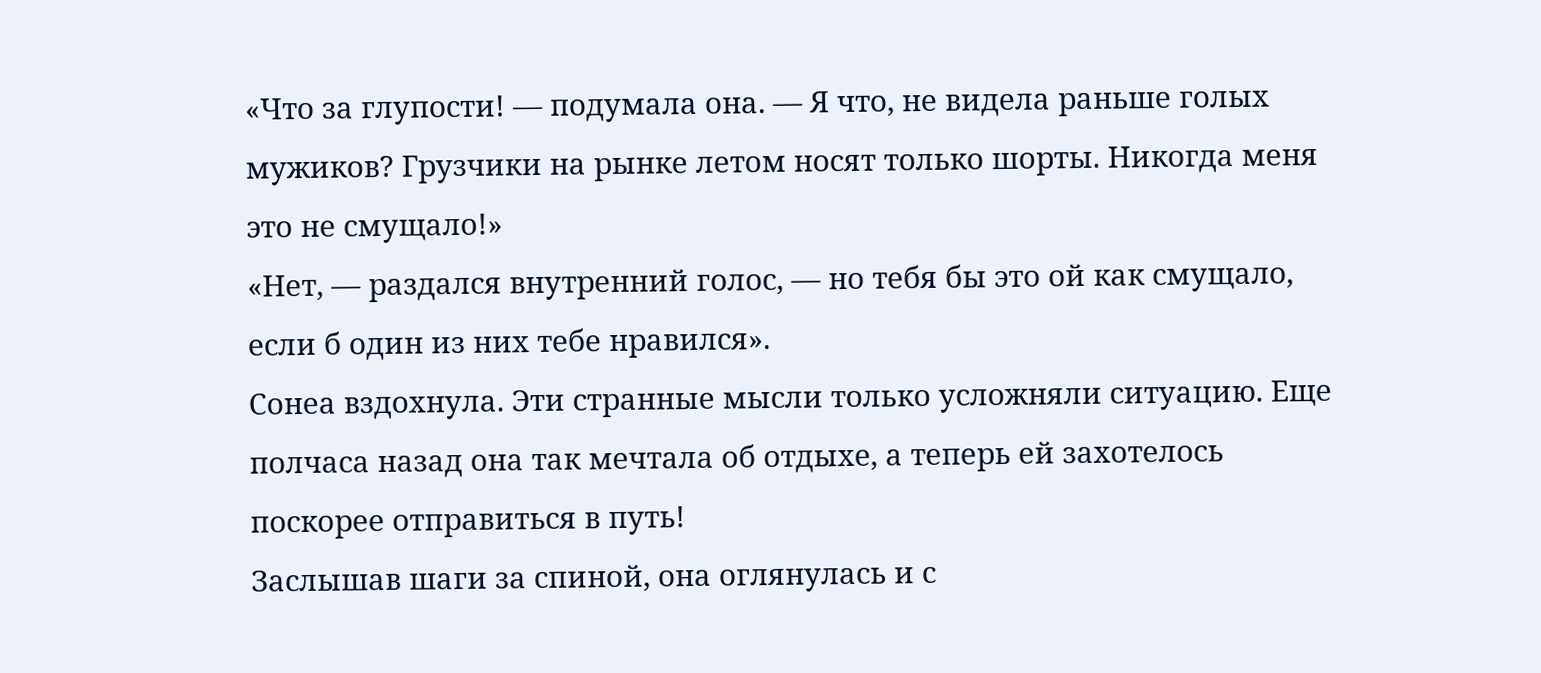«Что за глупости! — подумала она. — Я что, не видела раньше голых мужиков? Грузчики на рынке летом носят только шорты. Никогда меня это не смущало!»
«Нет, — раздался внутренний голос, — но тебя бы это ой как смущало, если б один из них тебе нравился».
Сонеа вздохнула. Эти странные мысли только усложняли ситуацию. Еще полчаса назад она так мечтала об отдыхе, а теперь ей захотелось поскорее отправиться в путь!
Заслышав шаги за спиной, она оглянулась и с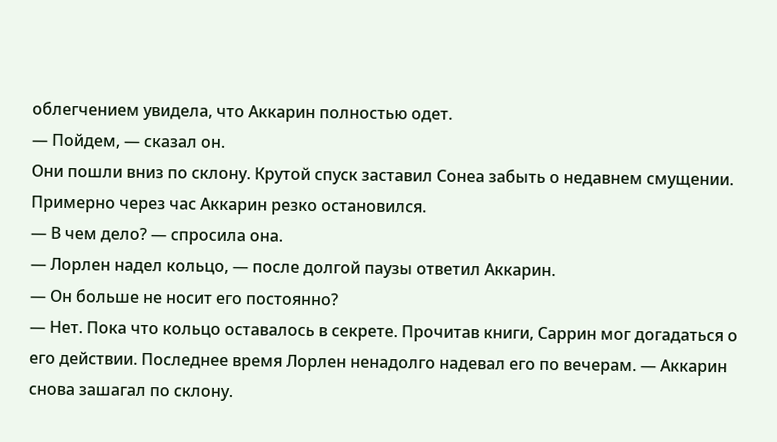облегчением увидела, что Аккарин полностью одет.
— Пойдем, — сказал он.
Они пошли вниз по склону. Крутой спуск заставил Сонеа забыть о недавнем смущении. Примерно через час Аккарин резко остановился.
— В чем дело? — спросила она.
— Лорлен надел кольцо, — после долгой паузы ответил Аккарин.
— Он больше не носит его постоянно?
— Нет. Пока что кольцо оставалось в секрете. Прочитав книги, Саррин мог догадаться о его действии. Последнее время Лорлен ненадолго надевал его по вечерам. — Аккарин снова зашагал по склону.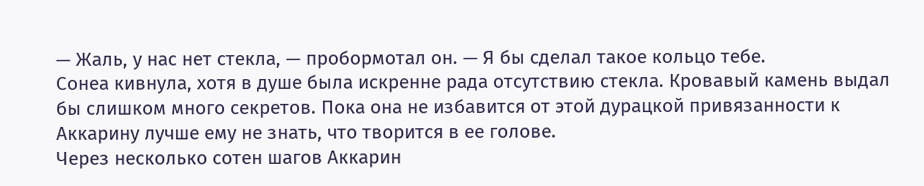— Жаль, у нас нет стекла, — пробормотал он. — Я бы сделал такое кольцо тебе.
Сонеа кивнула, хотя в душе была искренне рада отсутствию стекла. Кровавый камень выдал бы слишком много секретов. Пока она не избавится от этой дурацкой привязанности к Аккарину лучше ему не знать, что творится в ее голове.
Через несколько сотен шагов Аккарин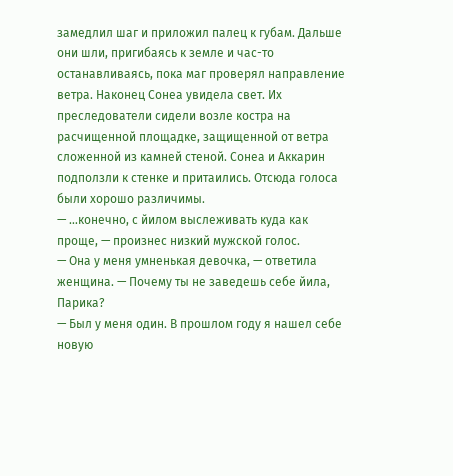замедлил шаг и приложил палец к губам. Дальше они шли, пригибаясь к земле и час-то останавливаясь, пока маг проверял направление ветра. Наконец Сонеа увидела свет. Их преследователи сидели возле костра на расчищенной площадке, защищенной от ветра сложенной из камней стеной. Сонеа и Аккарин подползли к стенке и притаились. Отсюда голоса были хорошо различимы.
— …конечно, с йилом выслеживать куда как проще, — произнес низкий мужской голос.
— Она у меня умненькая девочка, — ответила женщина. — Почему ты не заведешь себе йила, Парика?
— Был у меня один. В прошлом году я нашел себе новую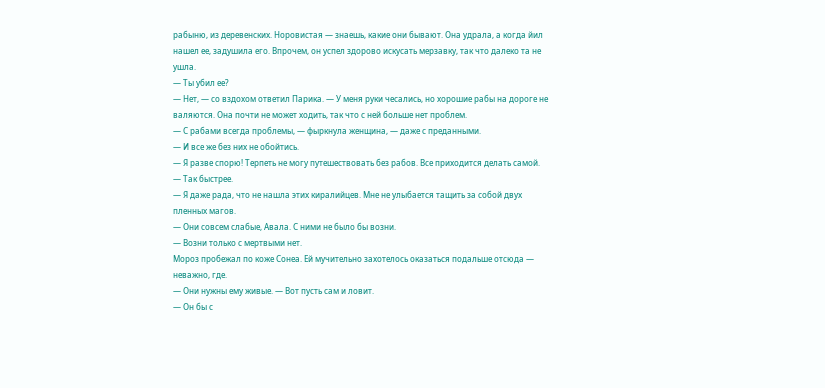рабыню, из деревенских. Норовистая — знаешь, какие они бывают. Она удрала, а когда йил нашел ее, задушила его. Впрочем, он успел здорово искусать мерзавку, так что далеко та не ушла.
— Ты убил ее?
— Нет, — со вздохом ответил Парика. — У меня руки чесались, но хорошие рабы на дороге не валяются. Она почти не может ходить, так что с ней больше нет проблем.
— С рабами всегда проблемы, — фыркнула женщина, — даже с преданными.
— И все же без них не обойтись.
— Я разве спорю! Терпеть не могу путешествовать без рабов. Все приходится делать самой.
— Так быстрее.
— Я даже рада, что не нашла этих киралийцев. Мне не улыбается тащить за собой двух пленных магов.
— Они совсем слабые, Авала. С ними не было бы возни.
— Возни только с мертвыми нет.
Мороз пробежал по коже Сонеа. Ей мучительно захотелось оказаться подальше отсюда — неважно, где.
— Они нужны ему живые. — Вот пусть сам и ловит.
— Он бы с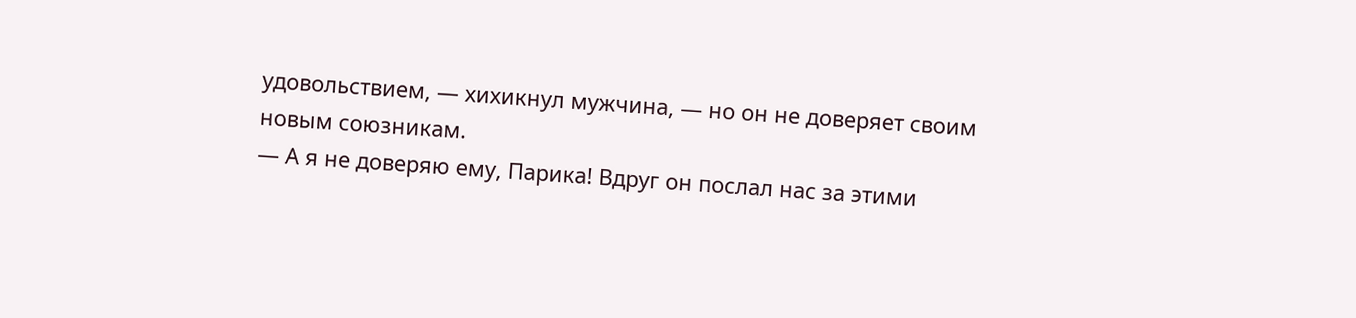удовольствием, — хихикнул мужчина, — но он не доверяет своим новым союзникам.
— А я не доверяю ему, Парика! Вдруг он послал нас за этими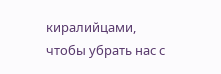киралийцами, чтобы убрать нас с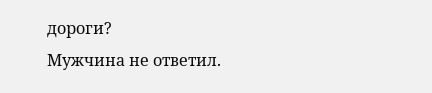дороги?
Мужчина не ответил.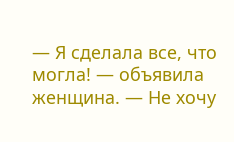— Я сделала все, что могла! — объявила женщина. — Не хочу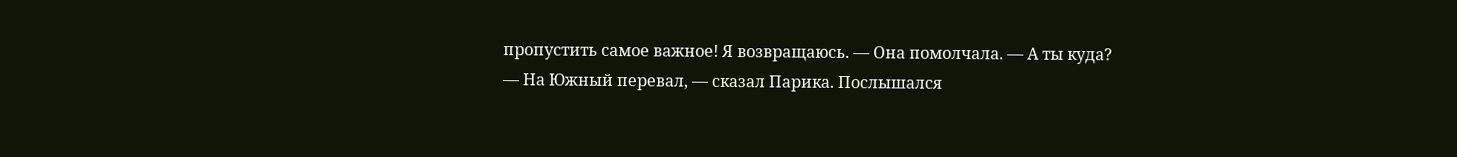пропустить самое важное! Я возвращаюсь. — Она помолчала. — А ты куда?
— На Южный перевал, — сказал Парика. Послышался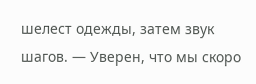шелест одежды, затем звук шагов. — Уверен, что мы скоро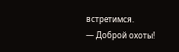встретимся.
— Доброй охоты!